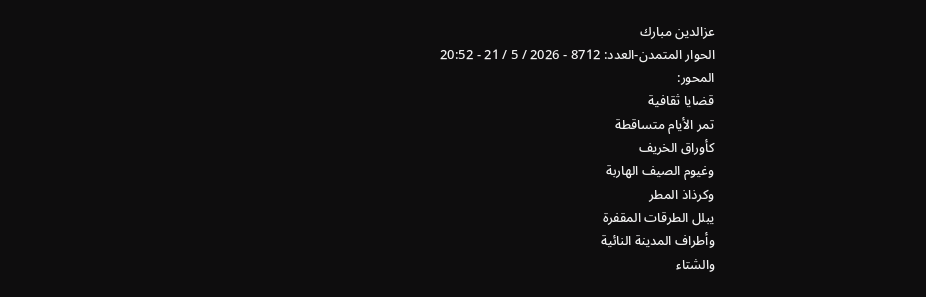عزالدين مبارك
الحوار المتمدن-العدد: 8712 - 2026 / 5 / 21 - 20:52
المحور:
قضايا ثقافية
تمر الأيام متساقطة
كأوراق الخريف
وغيوم الصيف الهاربة
وكرذاذ المطر
يبلل الطرقات المقفرة
وأطراف المدينة النائية
والشتاء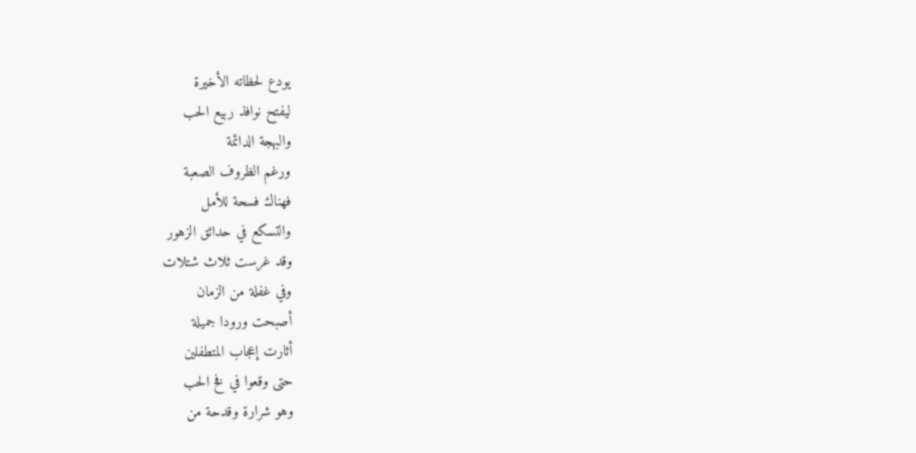يودع لحظاته الأخيرة
ليفتح نوافذ ربيع الحب
والبهجة الدائمة
ورغم الظروف الصعبة
فهناك فسحة للأمل
والتسكع في حدائق الزهور
وقد غرست ثلاث شتلات
وفي غفلة من الزمان
أصبحت ورودا جميلة
أثارت إعجاب المتطفلين
حتى وقعوا في فخ الحب
وهو شرارة وقدحة من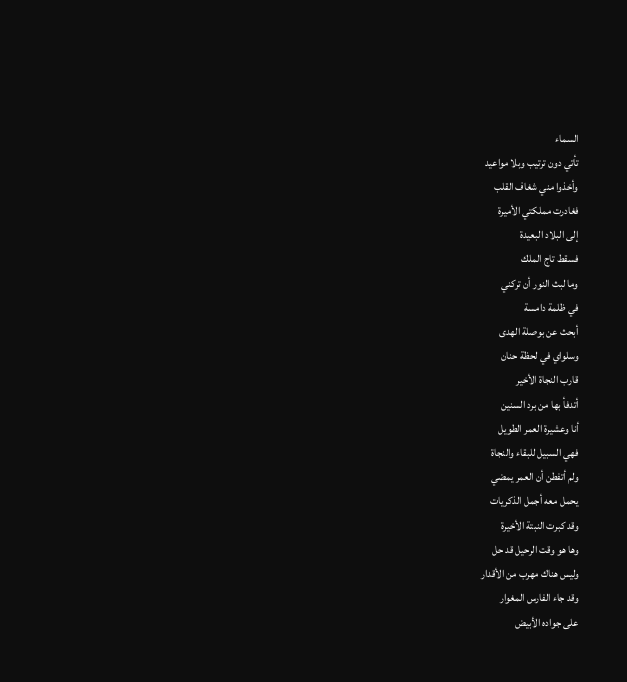السماء
تأتي دون ترتيب وبلا مواعيد
وأخذوا مني شغاف القلب
فغادرت مملكتي الأميرة
إلى البلاد البعيدة
فسقط تاج الملك
وما لبث النور أن تركني
في ظلمة دامسة
أبحث عن بوصلة الهدى
وسلواي في لحظة حنان
قارب النجاة الأخير
أتدفأ بها من برد السنين
أنا وعشيرة العمر الطويل
فهي السبيل للبقاء والنجاة
ولم أتفطن أن العمر يمضي
يحمل معه أجمل الذكريات
وقد كبرت النبتة الأخيرة
وها هو وقت الرحيل قد حل
وليس هناك مهرب من الأقدار
وقد جاء الفارس المغوار
على جواده الأبيض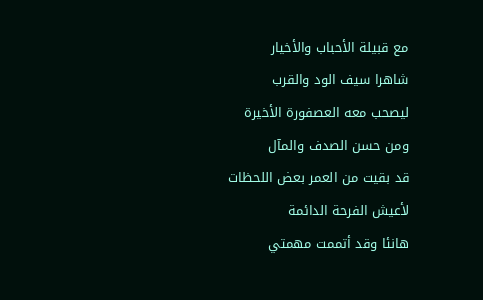مع قبيلة الأحباب والأخيار
شاهرا سيف الود والقرب
ليصحب معه العصفورة الأخيرة
ومن حسن الصدف والمآل
قد بقيت من العمر بعض اللحظات
لأعيش الفرحة الدائمة
هانئا وقد أتممت مهمتي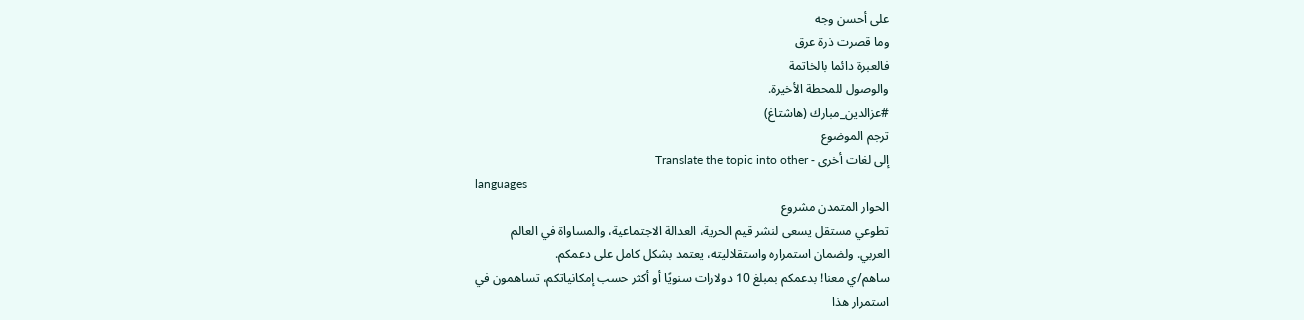على أحسن وجه
وما قصرت ذرة عرق
فالعبرة دائما بالخاتمة
والوصول للمحطة الأخيرة.
#عزالدين_مبارك (هاشتاغ)
ترجم الموضوع
إلى لغات أخرى - Translate the topic into other
languages
الحوار المتمدن مشروع
تطوعي مستقل يسعى لنشر قيم الحرية، العدالة الاجتماعية، والمساواة في العالم
العربي. ولضمان استمراره واستقلاليته، يعتمد بشكل كامل على دعمكم.
ساهم/ي معنا! بدعمكم بمبلغ 10 دولارات سنويًا أو أكثر حسب إمكانياتكم، تساهمون في
استمرار هذا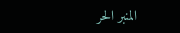المنبر الحر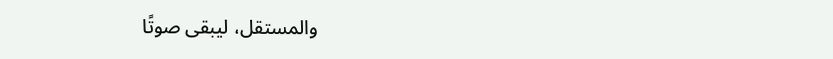والمستقل، ليبقى صوتًا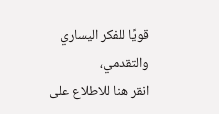قويًا للفكر اليساري والتقدمي،
انقر هنا للاطلاع على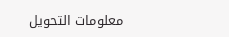معلومات التحويل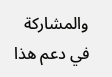والمشاركة
في دعم هذا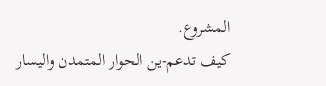المشروع.
كيف تدعم-ين الحوار المتمدن واليسار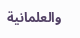والعلمانية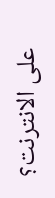على الانترنت؟